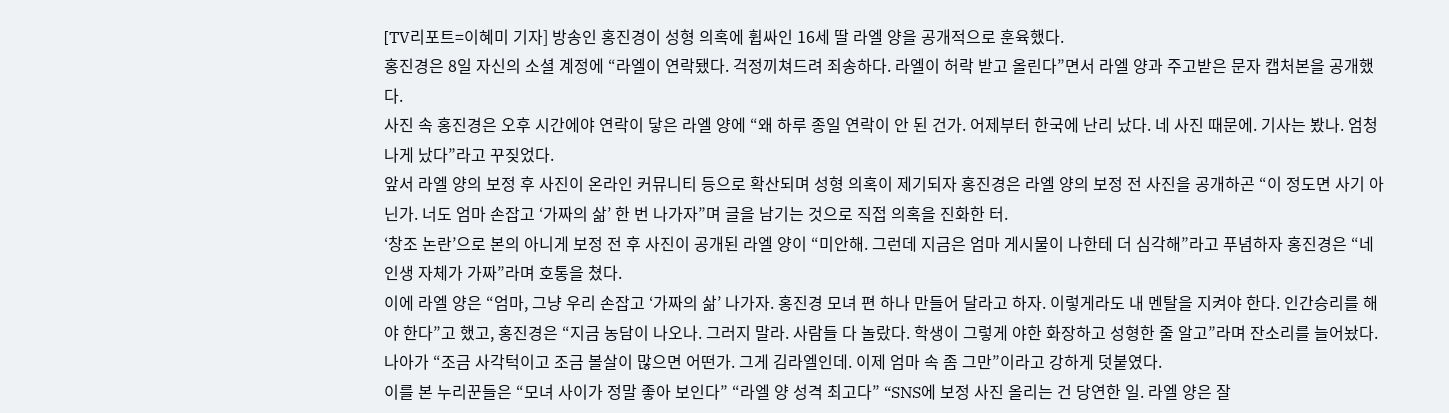[TV리포트=이혜미 기자] 방송인 홍진경이 성형 의혹에 휩싸인 16세 딸 라엘 양을 공개적으로 훈육했다.
홍진경은 8일 자신의 소셜 계정에 “라엘이 연락됐다. 걱정끼쳐드려 죄송하다. 라엘이 허락 받고 올린다”면서 라엘 양과 주고받은 문자 캡처본을 공개했다.
사진 속 홍진경은 오후 시간에야 연락이 닿은 라엘 양에 “왜 하루 종일 연락이 안 된 건가. 어제부터 한국에 난리 났다. 네 사진 때문에. 기사는 봤나. 엄청나게 났다”라고 꾸짖었다.
앞서 라엘 양의 보정 후 사진이 온라인 커뮤니티 등으로 확산되며 성형 의혹이 제기되자 홍진경은 라엘 양의 보정 전 사진을 공개하곤 “이 정도면 사기 아닌가. 너도 엄마 손잡고 ‘가짜의 삶’ 한 번 나가자”며 글을 남기는 것으로 직접 의혹을 진화한 터.
‘창조 논란’으로 본의 아니게 보정 전 후 사진이 공개된 라엘 양이 “미안해. 그런데 지금은 엄마 게시물이 나한테 더 심각해”라고 푸념하자 홍진경은 “네 인생 자체가 가짜”라며 호통을 쳤다.
이에 라엘 양은 “엄마, 그냥 우리 손잡고 ‘가짜의 삶’ 나가자. 홍진경 모녀 편 하나 만들어 달라고 하자. 이렇게라도 내 멘탈을 지켜야 한다. 인간승리를 해야 한다”고 했고, 홍진경은 “지금 농담이 나오나. 그러지 말라. 사람들 다 놀랐다. 학생이 그렇게 야한 화장하고 성형한 줄 알고”라며 잔소리를 늘어놨다.
나아가 “조금 사각턱이고 조금 볼살이 많으면 어떤가. 그게 김라엘인데. 이제 엄마 속 좀 그만”이라고 강하게 덧붙였다.
이를 본 누리꾼들은 “모녀 사이가 정말 좋아 보인다” “라엘 양 성격 최고다” “SNS에 보정 사진 올리는 건 당연한 일. 라엘 양은 잘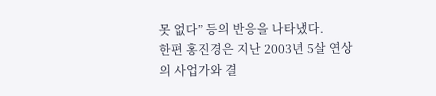못 없다” 등의 반응을 나타냈다.
한편 홍진경은 지난 2003년 5살 연상의 사업가와 결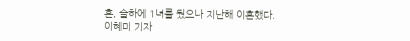혼, 슬하에 1녀를 뒀으나 지난해 이혼했다.
이혜미 기자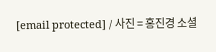[email protected] / 사진 = 홍진경 소셜